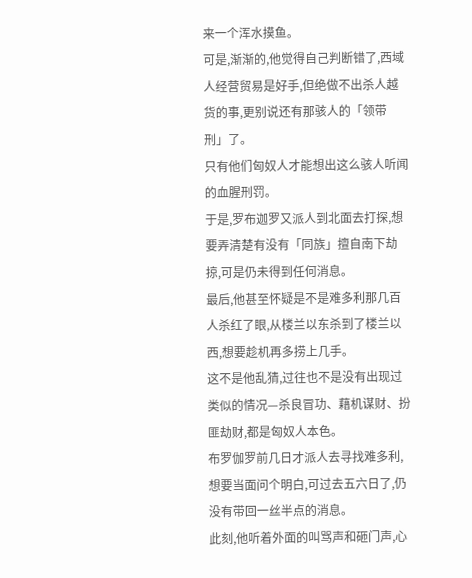来一个浑水摸鱼。
可是,渐渐的,他觉得自己判断错了,西域人经营贸易是好手,但绝做不出杀人越货的事,更别说还有那骇人的「领带刑」了。
只有他们匈奴人才能想出这么骇人听闻的血腥刑罚。
于是,罗布迦罗又派人到北面去打探,想要弄清楚有没有「同族」擅自南下劫掠,可是仍未得到任何消息。
最后,他甚至怀疑是不是难多利那几百人杀红了眼,从楼兰以东杀到了楼兰以西,想要趁机再多捞上几手。
这不是他乱猜,过往也不是没有出现过类似的情况—杀良冒功、藉机谋财、扮匪劫财,都是匈奴人本色。
布罗伽罗前几日才派人去寻找难多利,想要当面问个明白,可过去五六日了,仍没有带回一丝半点的消息。
此刻,他听着外面的叫骂声和砸门声,心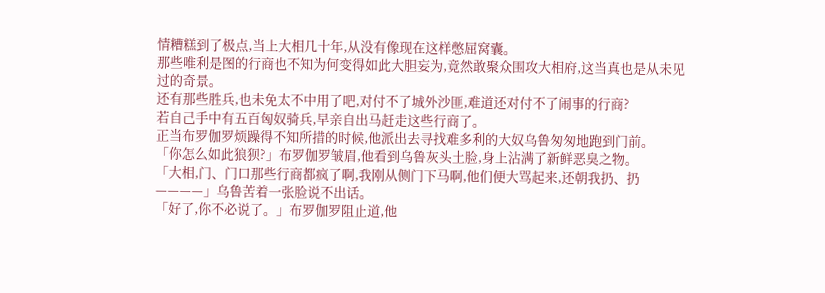情糟糕到了极点,当上大相几十年,从没有像现在这样憋屈窝囊。
那些唯利是图的行商也不知为何变得如此大胆妄为,竟然敢聚众围攻大相府,这当真也是从未见过的奇景。
还有那些胜兵,也未免太不中用了吧,对付不了城外沙匪,难道还对付不了闹事的行商?
若自己手中有五百匈奴骑兵,早亲自出马赶走这些行商了。
正当布罗伽罗烦躁得不知所措的时候,他派出去寻找难多利的大奴乌鲁匆匆地跑到门前。
「你怎么如此狼狈?」布罗伽罗皱眉,他看到乌鲁灰头土脸,身上沾满了新鲜恶臭之物。
「大相,门、门口那些行商都疯了啊,我刚从侧门下马啊,他们便大骂起来,还朝我扔、扔————」乌鲁苦着一张脸说不出话。
「好了,你不必说了。」布罗伽罗阻止道,他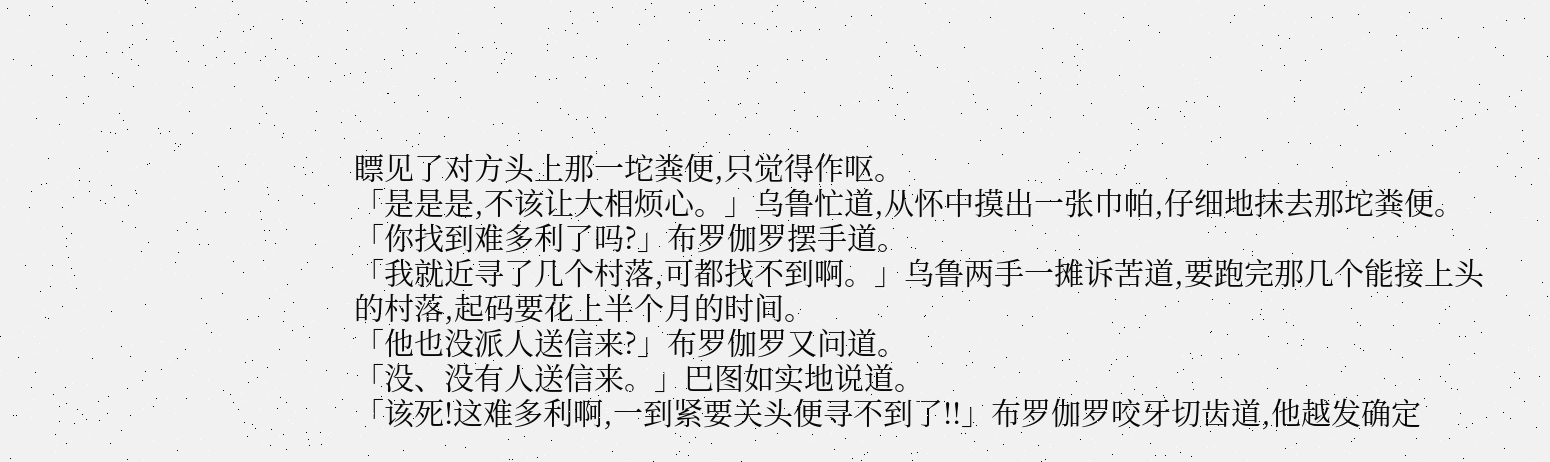瞟见了对方头上那一坨粪便,只觉得作呕。
「是是是,不该让大相烦心。」乌鲁忙道,从怀中摸出一张巾帕,仔细地抹去那坨粪便。
「你找到难多利了吗?」布罗伽罗摆手道。
「我就近寻了几个村落,可都找不到啊。」乌鲁两手一摊诉苦道,要跑完那几个能接上头的村落,起码要花上半个月的时间。
「他也没派人送信来?」布罗伽罗又问道。
「没、没有人送信来。」巴图如实地说道。
「该死!这难多利啊,一到紧要关头便寻不到了!!」布罗伽罗咬牙切齿道,他越发确定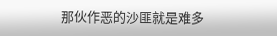那伙作恶的沙匪就是难多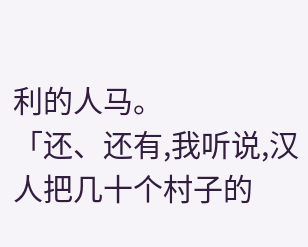利的人马。
「还、还有,我听说,汉人把几十个村子的